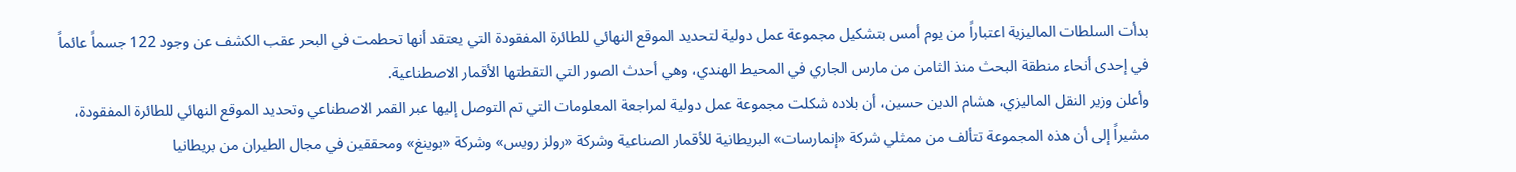بدأت السلطات الماليزية اعتباراً من يوم أمس بتشكيل مجموعة عمل دولية لتحديد الموقع النهائي للطائرة المفقودة التي يعتقد أنها تحطمت في البحر عقب الكشف عن وجود 122 جسماً عائماً في إحدى أنحاء منطقة البحث منذ الثامن من مارس الجاري في المحيط الهندي، وهي أحدث الصور التي التقطتها الأقمار الاصطناعية.
وأعلن وزير النقل الماليزي، هشام الدين حسين، أن بلاده شكلت مجموعة عمل دولية لمراجعة المعلومات التي تم التوصل إليها عبر القمر الاصطناعي وتحديد الموقع النهائي للطائرة المفقودة، مشيراً إلى أن هذه المجموعة تتألف من ممثلي شركة «إنمارسات» البريطانية للأقمار الصناعية وشركة «رولز رويس» وشركة «بوينغ» ومحققين في مجال الطيران من بريطانيا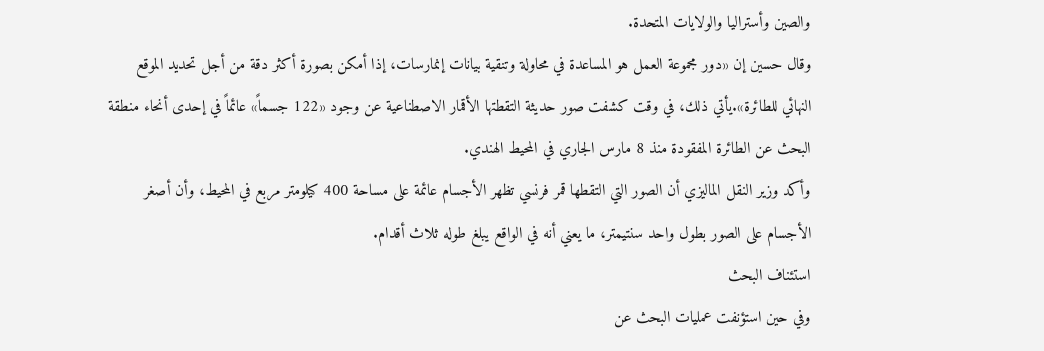والصين وأستراليا والولايات المتحدة.
وقال حسين إن «دور مجموعة العمل هو المساعدة في محاولة وتنقية بيانات إنمارسات، إذا أمكن بصورة أكثر دقة من أجل تحديد الموقع النهائي للطائرة».يأتي ذلك، في وقت كشفت صور حديثة التقطتها الأقمار الاصطناعية عن وجود «122 جسماً» عائماً في إحدى أنحاء منطقة البحث عن الطائرة المفقودة منذ 8 مارس الجاري في المحيط الهندي.
وأكد وزير النقل الماليزي أن الصور التي التقطها قمر فرنسي تظهر الأجسام عائمة على مساحة 400 كيلومتر مربع في المحيط، وأن أصغر الأجسام على الصور بطول واحد سنتيمتر، ما يعني أنه في الواقع يبلغ طوله ثلاث أقدام.
استئناف البحث
وفي حين استؤنفت عمليات البحث عن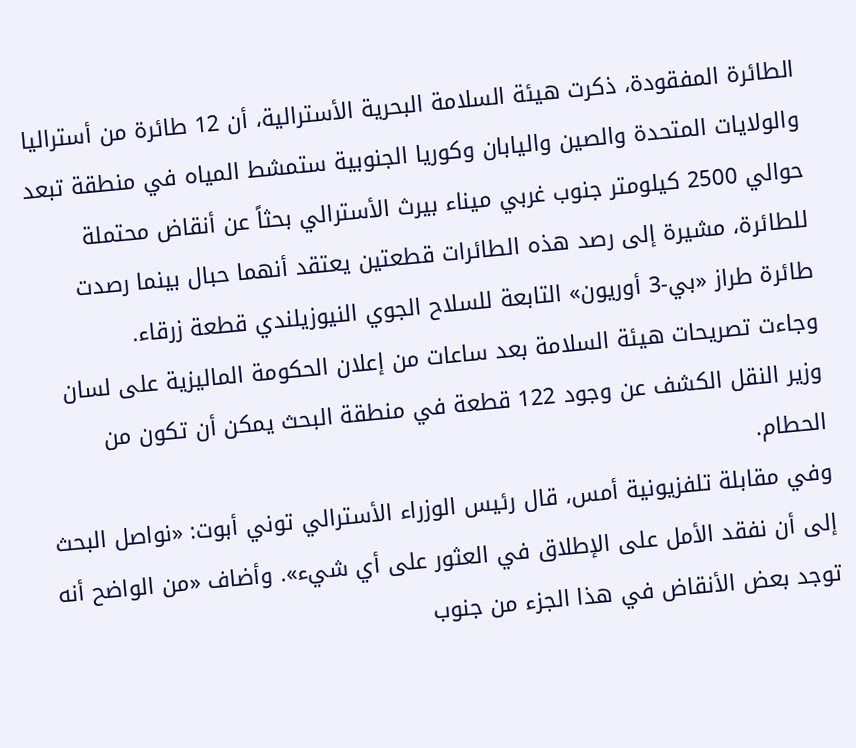الطائرة المفقودة، ذكرت هيئة السلامة البحرية الأسترالية، أن 12 طائرة من أستراليا والولايات المتحدة والصين واليابان وكوريا الجنوبية ستمشط المياه في منطقة تبعد حوالي 2500 كيلومتر جنوب غربي ميناء بيرث الأسترالي بحثاً عن أنقاض محتملة للطائرة، مشيرة إلى رصد هذه الطائرات قطعتين يعتقد أنهما حبال بينما رصدت طائرة طراز «بي-3 أوريون» التابعة للسلاح الجوي النيوزيلندي قطعة زرقاء.
وجاءت تصريحات هيئة السلامة بعد ساعات من إعلان الحكومة الماليزية على لسان وزير النقل الكشف عن وجود 122 قطعة في منطقة البحث يمكن أن تكون من الحطام.
وفي مقابلة تلفزيونية أمس، قال رئيس الوزراء الأسترالي توني أبوت: «نواصل البحث إلى أن نفقد الأمل على الإطلاق في العثور على أي شيء». وأضاف «من الواضح أنه توجد بعض الأنقاض في هذا الجزء من جنوب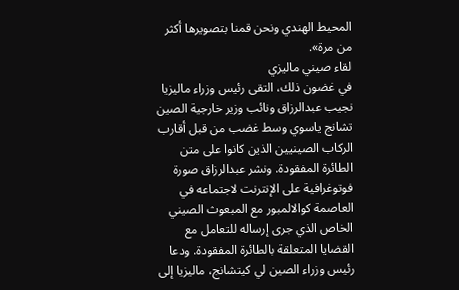المحيط الهندي ونحن قمنا بتصويرها أكثر من مرة».
لقاء صيني ماليزي
في غضون ذلك، التقى رئيس وزراء ماليزيا نجيب عبدالرزاق ونائب وزير خارجية الصين تشانج ياسوي وسط غضب من قبل أقارب الركاب الصينيين الذين كانوا على متن الطائرة المفقودة. ونشر عبدالرزاق صورة فوتوغرافية على الإنترنت لاجتماعه في العاصمة كوالالمبور مع المبعوث الصيني الخاص الذي جرى إرساله للتعامل مع القضايا المتعلقة بالطائرة المفقودة. ودعا رئيس وزراء الصين لي كيتشانج، ماليزيا إلى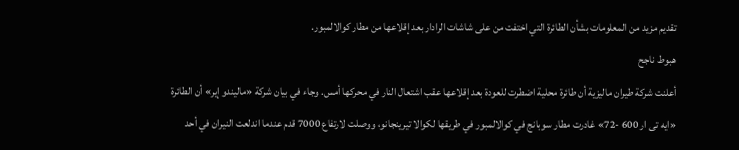تقديم مزيد من المعلومات بشأن الطائرة التي اختفت من على شاشات الرادار بعد إقلاعها من مطار كوالالمبور.
هبوط ناجح
أعلنت شركة طيران ماليزية أن طائرة محلية اضطرت للعودة بعد إقلاعها عقب اشتعال النار في محركها أمس. وجاء في بيان شركة «ماليندو إير» أن الطائرة «ايه تى ار 600 -72» غادرت مطار سوبانج في كوالالمبور في طريقها لكوالا تيرينجانو، ووصلت لارتفاع 7000 قدم عندما اندلعت النيران في أحد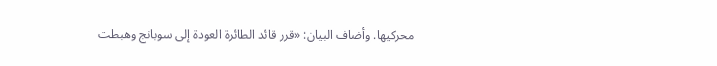محركيها. وأضاف البيان: «قرر قائد الطائرة العودة إلى سوبانج وهبطت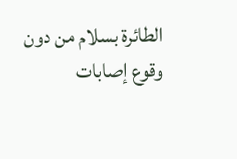الطائرة بسلام من دون وقوع إصابات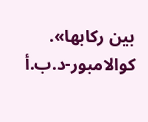بين ركابها». كوالامبور-د.ب.أ